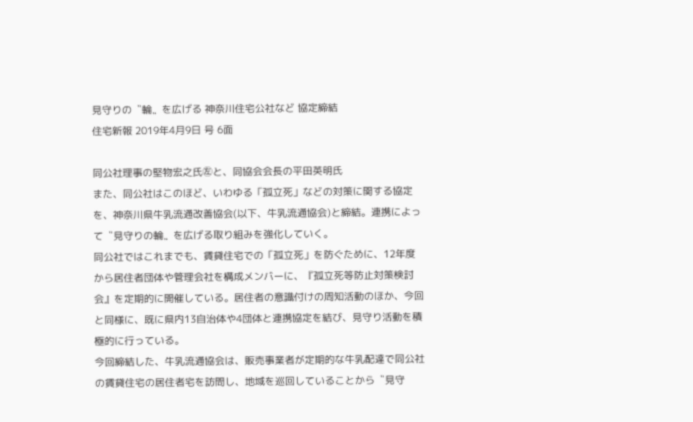見守りの〝輪〟を広げる 神奈川住宅公社など 協定締結
住宅新報 2019年4月9日 号 6面

同公社理事の堅物宏之氏㊧と、同協会会長の平田英明氏
また、同公社はこのほど、いわゆる「孤立死」などの対策に関する協定を、神奈川県牛乳流通改善協会(以下、牛乳流通協会)と締結。連携によって〝見守りの輪〟を広げる取り組みを強化していく。
同公社ではこれまでも、賃貸住宅での「孤立死」を防ぐために、12年度から居住者団体や管理会社を構成メンバーに、『孤立死等防止対策検討会』を定期的に開催している。居住者の意識付けの周知活動のほか、今回と同様に、既に県内13自治体や4団体と連携協定を結び、見守り活動を積極的に行っている。
今回締結した、牛乳流通協会は、販売事業者が定期的な牛乳配達で同公社の賃貸住宅の居住者宅を訪問し、地域を巡回していることから〝見守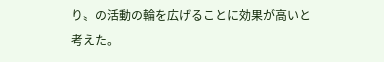り〟の活動の輪を広げることに効果が高いと考えた。